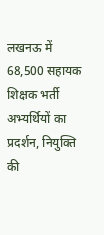लखनऊ में 68,500 सहायक शिक्षक भर्ती अभ्यर्थियों का प्रदर्शन, नियुक्ति की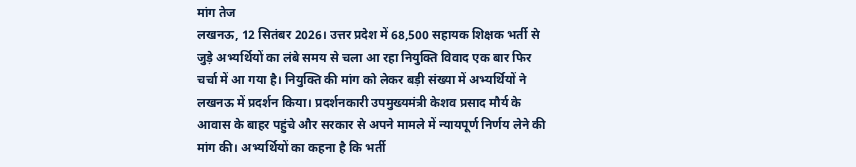मांग तेज
लखनऊ, 12 सितंबर 2026। उत्तर प्रदेश में 68,500 सहायक शिक्षक भर्ती से जुड़े अभ्यर्थियों का लंबे समय से चला आ रहा नियुक्ति विवाद एक बार फिर चर्चा में आ गया है। नियुक्ति की मांग को लेकर बड़ी संख्या में अभ्यर्थियों ने लखनऊ में प्रदर्शन किया। प्रदर्शनकारी उपमुख्यमंत्री केशव प्रसाद मौर्य के आवास के बाहर पहुंचे और सरकार से अपने मामले में न्यायपूर्ण निर्णय लेने की मांग की। अभ्यर्थियों का कहना है कि भर्ती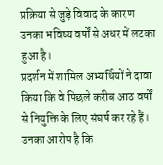प्रक्रिया से जुड़े विवाद के कारण उनका भविष्य वर्षों से अधर में लटका हुआ है।
प्रदर्शन में शामिल अभ्यर्थियों ने दावा किया कि वे पिछले करीब आठ वर्षों से नियुक्ति के लिए संघर्ष कर रहे हैं। उनका आरोप है कि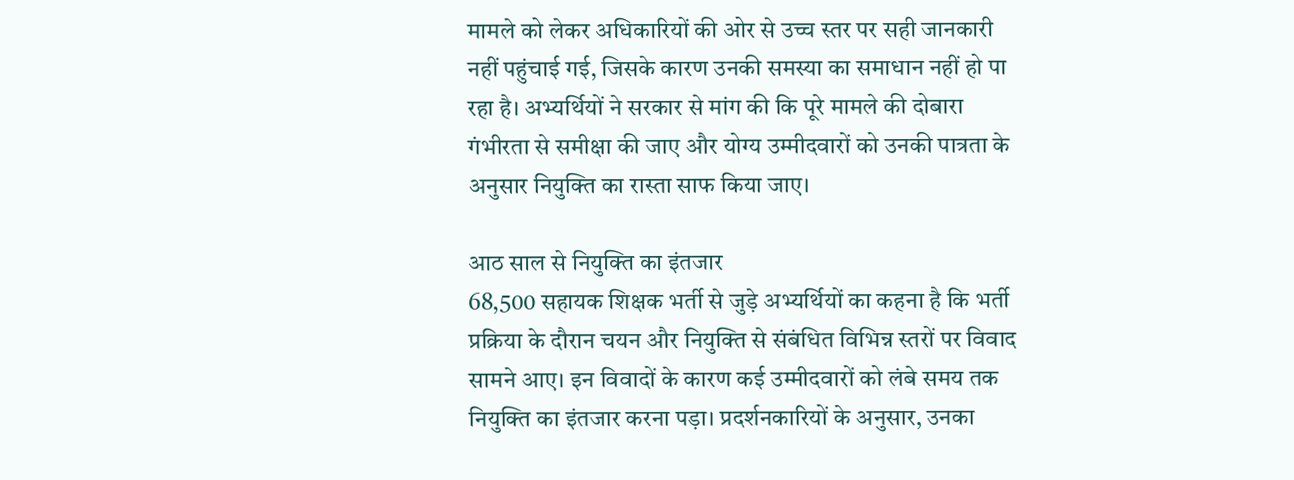मामले को लेकर अधिकारियों की ओर से उच्च स्तर पर सही जानकारी नहीं पहुंचाई गई, जिसके कारण उनकी समस्या का समाधान नहीं हो पा रहा है। अभ्यर्थियों ने सरकार से मांग की कि पूरे मामले की दोबारा गंभीरता से समीक्षा की जाए और योग्य उम्मीदवारों को उनकी पात्रता के अनुसार नियुक्ति का रास्ता साफ किया जाए।

आठ साल से नियुक्ति का इंतजार
68,500 सहायक शिक्षक भर्ती से जुड़े अभ्यर्थियों का कहना है कि भर्ती प्रक्रिया के दौरान चयन और नियुक्ति से संबंधित विभिन्न स्तरों पर विवाद सामने आए। इन विवादों के कारण कई उम्मीदवारों को लंबे समय तक नियुक्ति का इंतजार करना पड़ा। प्रदर्शनकारियों के अनुसार, उनका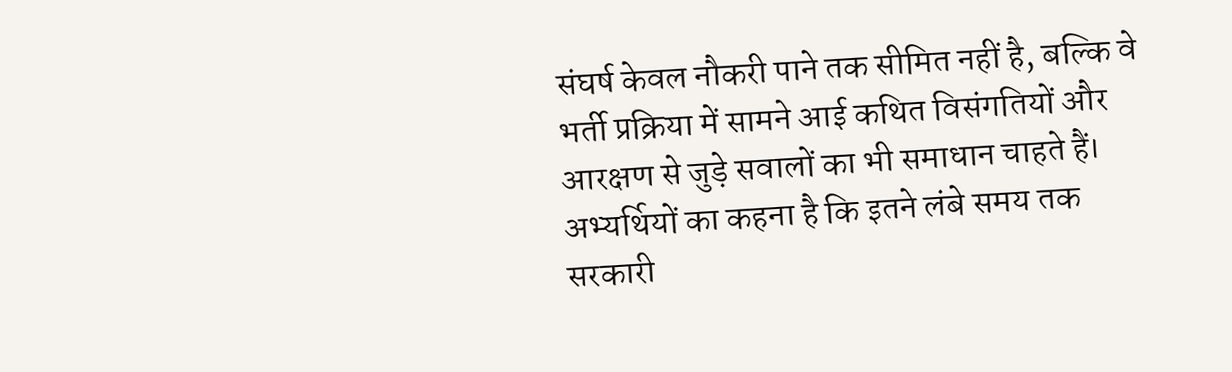संघर्ष केवल नौकरी पाने तक सीमित नहीं है, बल्कि वे भर्ती प्रक्रिया में सामने आई कथित विसंगतियों और आरक्षण से जुड़े सवालों का भी समाधान चाहते हैं।
अभ्यर्थियों का कहना है कि इतने लंबे समय तक सरकारी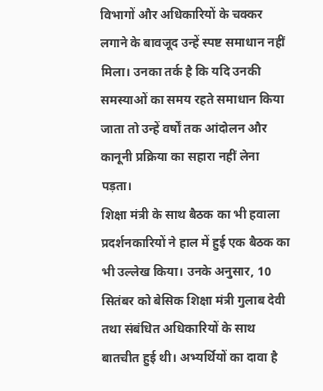विभागों और अधिकारियों के चक्कर लगाने के बावजूद उन्हें स्पष्ट समाधान नहीं मिला। उनका तर्क है कि यदि उनकी समस्याओं का समय रहते समाधान किया जाता तो उन्हें वर्षों तक आंदोलन और कानूनी प्रक्रिया का सहारा नहीं लेना पड़ता।
शिक्षा मंत्री के साथ बैठक का भी हवाला
प्रदर्शनकारियों ने हाल में हुई एक बैठक का भी उल्लेख किया। उनके अनुसार, 10 सितंबर को बेसिक शिक्षा मंत्री गुलाब देवी तथा संबंधित अधिकारियों के साथ बातचीत हुई थी। अभ्यर्थियों का दावा है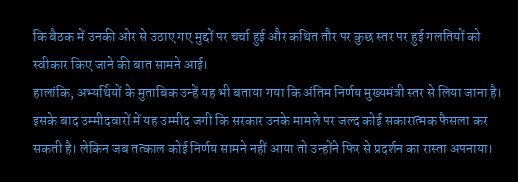कि बैठक में उनकी ओर से उठाए गए मुद्दों पर चर्चा हुई और कथित तौर पर कुछ स्तर पर हुई गलतियों को स्वीकार किए जाने की बात सामने आई।
हालांकि, अभ्यर्थियों के मुताबिक उन्हें यह भी बताया गया कि अंतिम निर्णय मुख्यमंत्री स्तर से लिया जाना है। इसके बाद उम्मीदवारों में यह उम्मीद जगी कि सरकार उनके मामले पर जल्द कोई सकारात्मक फैसला कर सकती है। लेकिन जब तत्काल कोई निर्णय सामने नहीं आया तो उन्होंने फिर से प्रदर्शन का रास्ता अपनाया।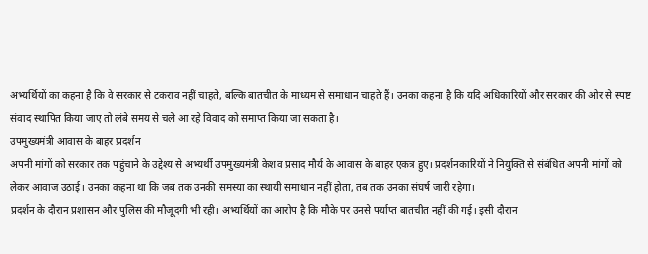अभ्यर्थियों का कहना है कि वे सरकार से टकराव नहीं चाहते, बल्कि बातचीत के माध्यम से समाधान चाहते हैं। उनका कहना है कि यदि अधिकारियों और सरकार की ओर से स्पष्ट संवाद स्थापित किया जाए तो लंबे समय से चले आ रहे विवाद को समाप्त किया जा सकता है।
उपमुख्यमंत्री आवास के बाहर प्रदर्शन
अपनी मांगों को सरकार तक पहुंचाने के उद्देश्य से अभ्यर्थी उपमुख्यमंत्री केशव प्रसाद मौर्य के आवास के बाहर एकत्र हुए। प्रदर्शनकारियों ने नियुक्ति से संबंधित अपनी मांगों को लेकर आवाज उठाई। उनका कहना था कि जब तक उनकी समस्या का स्थायी समाधान नहीं होता, तब तक उनका संघर्ष जारी रहेगा।
प्रदर्शन के दौरान प्रशासन और पुलिस की मौजूदगी भी रही। अभ्यर्थियों का आरोप है कि मौके पर उनसे पर्याप्त बातचीत नहीं की गई। इसी दौरान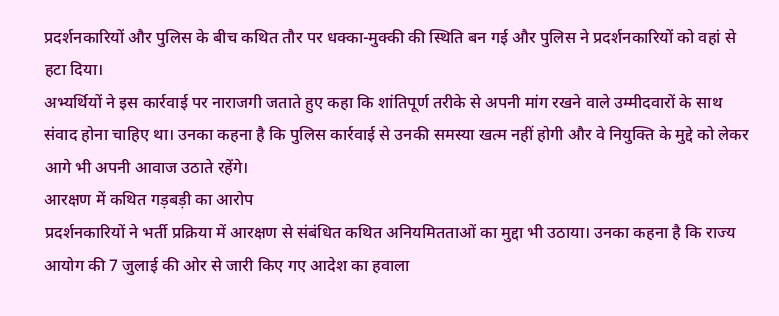प्रदर्शनकारियों और पुलिस के बीच कथित तौर पर धक्का-मुक्की की स्थिति बन गई और पुलिस ने प्रदर्शनकारियों को वहां से हटा दिया।
अभ्यर्थियों ने इस कार्रवाई पर नाराजगी जताते हुए कहा कि शांतिपूर्ण तरीके से अपनी मांग रखने वाले उम्मीदवारों के साथ संवाद होना चाहिए था। उनका कहना है कि पुलिस कार्रवाई से उनकी समस्या खत्म नहीं होगी और वे नियुक्ति के मुद्दे को लेकर आगे भी अपनी आवाज उठाते रहेंगे।
आरक्षण में कथित गड़बड़ी का आरोप
प्रदर्शनकारियों ने भर्ती प्रक्रिया में आरक्षण से संबंधित कथित अनियमितताओं का मुद्दा भी उठाया। उनका कहना है कि राज्य आयोग की 7 जुलाई की ओर से जारी किए गए आदेश का हवाला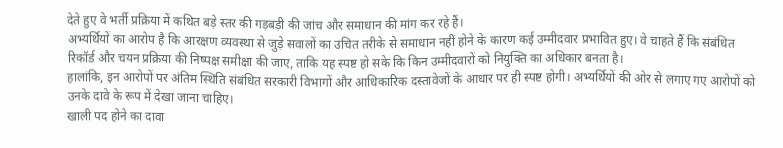देते हुए वे भर्ती प्रक्रिया में कथित बड़े स्तर की गड़बड़ी की जांच और समाधान की मांग कर रहे हैं।
अभ्यर्थियों का आरोप है कि आरक्षण व्यवस्था से जुड़े सवालों का उचित तरीके से समाधान नहीं होने के कारण कई उम्मीदवार प्रभावित हुए। वे चाहते हैं कि संबंधित रिकॉर्ड और चयन प्रक्रिया की निष्पक्ष समीक्षा की जाए, ताकि यह स्पष्ट हो सके कि किन उम्मीदवारों को नियुक्ति का अधिकार बनता है।
हालांकि, इन आरोपों पर अंतिम स्थिति संबंधित सरकारी विभागों और आधिकारिक दस्तावेजों के आधार पर ही स्पष्ट होगी। अभ्यर्थियों की ओर से लगाए गए आरोपों को उनके दावे के रूप में देखा जाना चाहिए।
खाली पद होने का दावा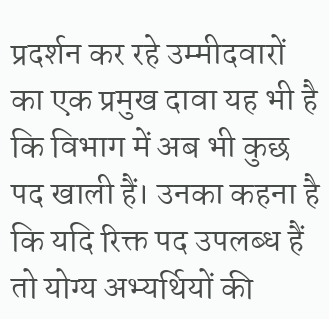प्रदर्शन कर रहे उम्मीदवारों का एक प्रमुख दावा यह भी है कि विभाग में अब भी कुछ पद खाली हैं। उनका कहना है कि यदि रिक्त पद उपलब्ध हैं तो योग्य अभ्यर्थियों की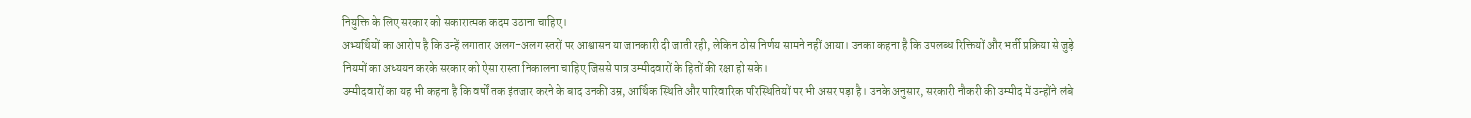नियुक्ति के लिए सरकार को सकारात्मक कदम उठाना चाहिए।
अभ्यर्थियों का आरोप है कि उन्हें लगातार अलग-अलग स्तरों पर आश्वासन या जानकारी दी जाती रही, लेकिन ठोस निर्णय सामने नहीं आया। उनका कहना है कि उपलब्ध रिक्तियों और भर्ती प्रक्रिया से जुड़े नियमों का अध्ययन करके सरकार को ऐसा रास्ता निकालना चाहिए जिससे पात्र उम्मीदवारों के हितों की रक्षा हो सके।
उम्मीदवारों का यह भी कहना है कि वर्षों तक इंतजार करने के बाद उनकी उम्र, आर्थिक स्थिति और पारिवारिक परिस्थितियों पर भी असर पड़ा है। उनके अनुसार, सरकारी नौकरी की उम्मीद में उन्होंने लंबे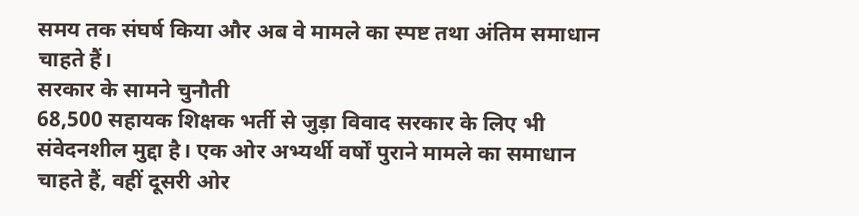समय तक संघर्ष किया और अब वे मामले का स्पष्ट तथा अंतिम समाधान चाहते हैं।
सरकार के सामने चुनौती
68,500 सहायक शिक्षक भर्ती से जुड़ा विवाद सरकार के लिए भी संवेदनशील मुद्दा है। एक ओर अभ्यर्थी वर्षों पुराने मामले का समाधान चाहते हैं, वहीं दूसरी ओर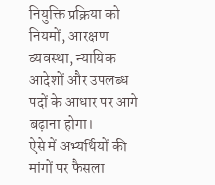नियुक्ति प्रक्रिया को नियमों, आरक्षण व्यवस्था, न्यायिक आदेशों और उपलब्ध पदों के आधार पर आगे बढ़ाना होगा।
ऐसे में अभ्यर्थियों की मांगों पर फैसला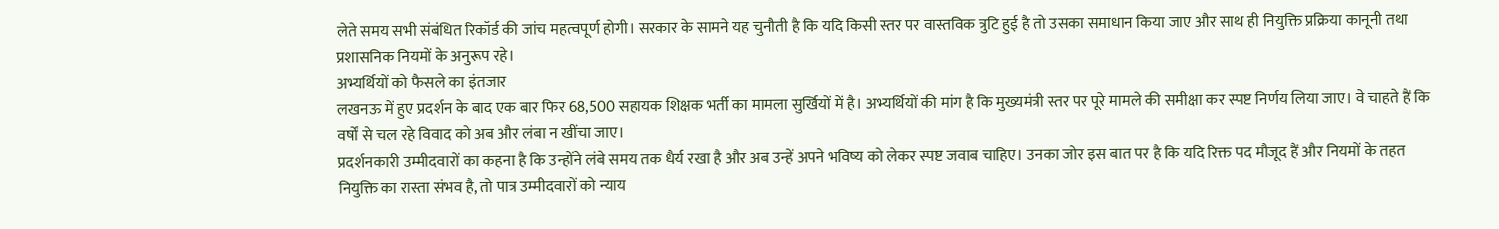लेते समय सभी संबंधित रिकॉर्ड की जांच महत्वपूर्ण होगी। सरकार के सामने यह चुनौती है कि यदि किसी स्तर पर वास्तविक त्रुटि हुई है तो उसका समाधान किया जाए और साथ ही नियुक्ति प्रक्रिया कानूनी तथा प्रशासनिक नियमों के अनुरूप रहे।
अभ्यर्थियों को फैसले का इंतजार
लखनऊ में हुए प्रदर्शन के बाद एक बार फिर 68,500 सहायक शिक्षक भर्ती का मामला सुर्खियों में है। अभ्यर्थियों की मांग है कि मुख्यमंत्री स्तर पर पूरे मामले की समीक्षा कर स्पष्ट निर्णय लिया जाए। वे चाहते हैं कि वर्षों से चल रहे विवाद को अब और लंबा न खींचा जाए।
प्रदर्शनकारी उम्मीदवारों का कहना है कि उन्होंने लंबे समय तक धैर्य रखा है और अब उन्हें अपने भविष्य को लेकर स्पष्ट जवाब चाहिए। उनका जोर इस बात पर है कि यदि रिक्त पद मौजूद हैं और नियमों के तहत नियुक्ति का रास्ता संभव है, तो पात्र उम्मीदवारों को न्याय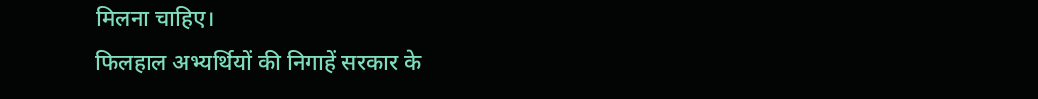मिलना चाहिए।
फिलहाल अभ्यर्थियों की निगाहें सरकार के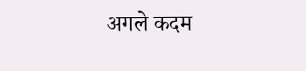अगले कदम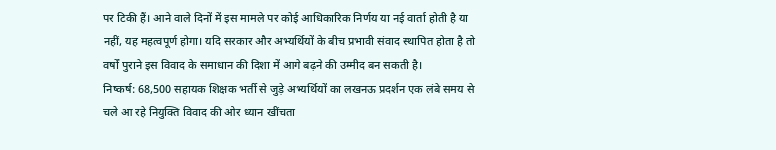पर टिकी हैं। आने वाले दिनों में इस मामले पर कोई आधिकारिक निर्णय या नई वार्ता होती है या नहीं, यह महत्वपूर्ण होगा। यदि सरकार और अभ्यर्थियों के बीच प्रभावी संवाद स्थापित होता है तो वर्षों पुराने इस विवाद के समाधान की दिशा में आगे बढ़ने की उम्मीद बन सकती है।
निष्कर्ष: 68,500 सहायक शिक्षक भर्ती से जुड़े अभ्यर्थियों का लखनऊ प्रदर्शन एक लंबे समय से चले आ रहे नियुक्ति विवाद की ओर ध्यान खींचता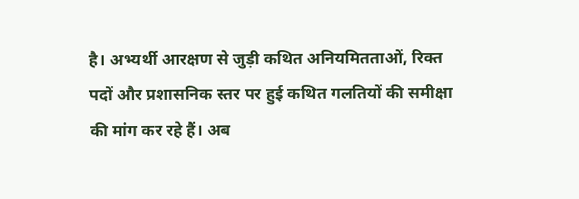है। अभ्यर्थी आरक्षण से जुड़ी कथित अनियमितताओं, रिक्त पदों और प्रशासनिक स्तर पर हुई कथित गलतियों की समीक्षा की मांग कर रहे हैं। अब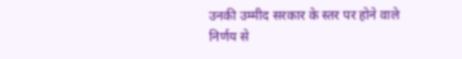उनकी उम्मीद सरकार के स्तर पर होने वाले निर्णय से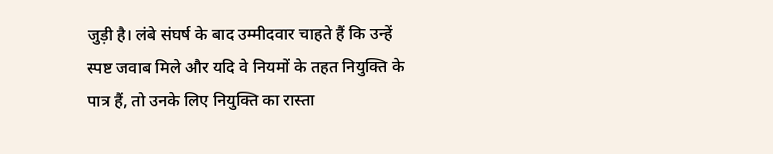जुड़ी है। लंबे संघर्ष के बाद उम्मीदवार चाहते हैं कि उन्हें स्पष्ट जवाब मिले और यदि वे नियमों के तहत नियुक्ति के पात्र हैं, तो उनके लिए नियुक्ति का रास्ता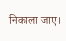निकाला जाए।